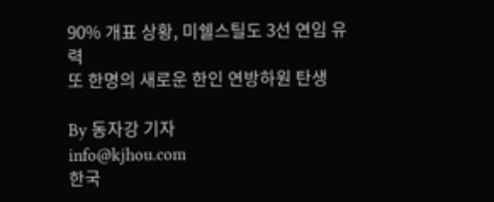90% 개표 상황, 미쉘스틸도 3선 연임 유력
또 한명의 새로운 한인 연방하원 탄생

By 동자강 기자
info@kjhou.com
한국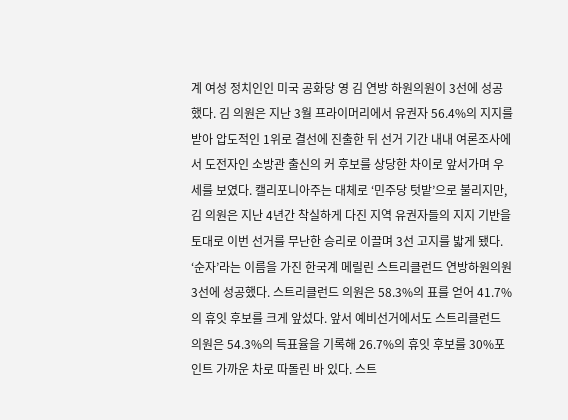계 여성 정치인인 미국 공화당 영 김 연방 하원의원이 3선에 성공했다. 김 의원은 지난 3월 프라이머리에서 유권자 56.4%의 지지를 받아 압도적인 1위로 결선에 진출한 뒤 선거 기간 내내 여론조사에서 도전자인 소방관 출신의 커 후보를 상당한 차이로 앞서가며 우세를 보였다. 캘리포니아주는 대체로 ‘민주당 텃밭’으로 불리지만, 김 의원은 지난 4년간 착실하게 다진 지역 유권자들의 지지 기반을 토대로 이번 선거를 무난한 승리로 이끌며 3선 고지를 밟게 됐다.
‘순자’라는 이름을 가진 한국계 메릴린 스트리클런드 연방하원의원 3선에 성공했다. 스트리클런드 의원은 58.3%의 표를 얻어 41.7%의 휴잇 후보를 크게 앞섰다. 앞서 예비선거에서도 스트리클런드 의원은 54.3%의 득표율을 기록해 26.7%의 휴잇 후보를 30%포인트 가까운 차로 따돌린 바 있다. 스트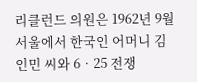리클런드 의원은 1962년 9월 서울에서 한국인 어머니 김인민 씨와 6‧25 전쟁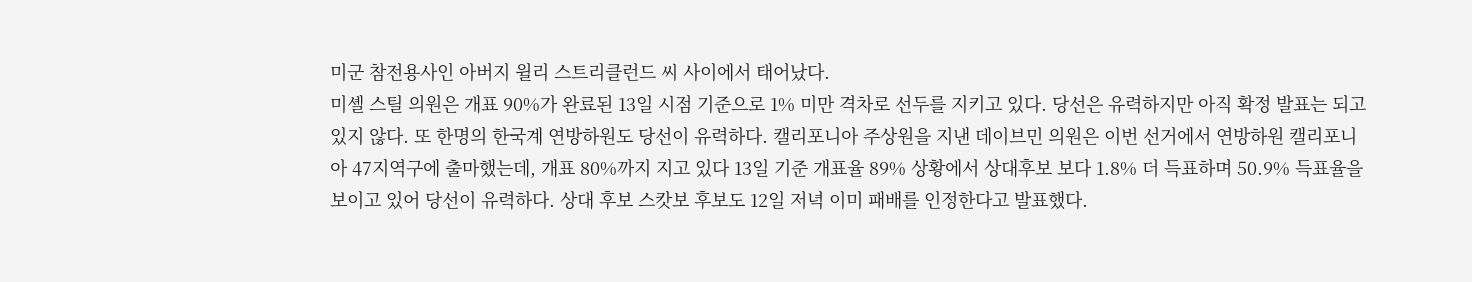미군 참전용사인 아버지 윌리 스트리클런드 씨 사이에서 태어났다.
미셸 스틸 의원은 개표 90%가 완료된 13일 시점 기준으로 1% 미만 격차로 선두를 지키고 있다. 당선은 유력하지만 아직 확정 발표는 되고 있지 않다. 또 한명의 한국계 연방하원도 당선이 유력하다. 캘리포니아 주상원을 지낸 데이브민 의원은 이번 선거에서 연방하원 캘리포니아 47지역구에 출마했는데, 개표 80%까지 지고 있다 13일 기준 개표율 89% 상황에서 상대후보 보다 1.8% 더 득표하며 50.9% 득표율을 보이고 있어 당선이 유력하다. 상대 후보 스캇보 후보도 12일 저녁 이미 패배를 인정한다고 발표했다.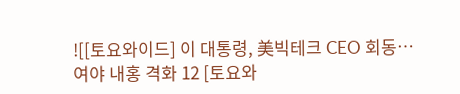![[토요와이드] 이 대통령, 美빅테크 CEO 회동…여야 내홍 격화 12 [토요와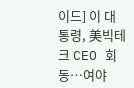이드] 이 대통령, 美빅테크 CEO 회동…여야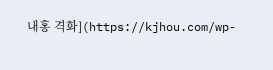내홍 격화](https://kjhou.com/wp-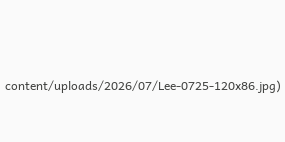content/uploads/2026/07/Lee-0725-120x86.jpg)